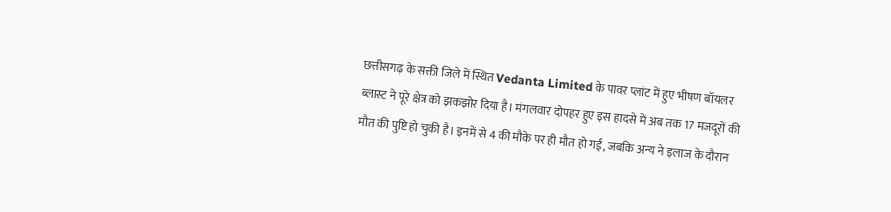छत्तीसगढ़ के सक्ती जिले में स्थित Vedanta Limited के पावर प्लांट में हुए भीषण बॉयलर ब्लास्ट ने पूरे क्षेत्र को झकझोर दिया है। मंगलवार दोपहर हुए इस हादसे में अब तक 17 मजदूरों की मौत की पुष्टि हो चुकी है। इनमें से 4 की मौके पर ही मौत हो गई, जबकि अन्य ने इलाज के दौरान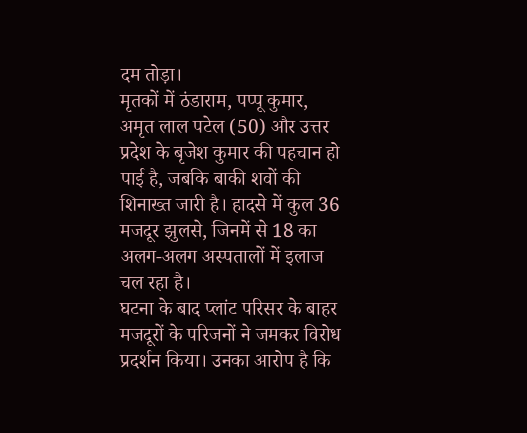दम तोड़ा।
मृतकों में ठंडाराम, पप्पू कुमार, अमृत लाल पटेल (50) और उत्तर प्रदेश के बृजेश कुमार की पहचान हो पाई है, जबकि बाकी शवों की शिनाख्त जारी है। हादसे में कुल 36 मजदूर झुलसे, जिनमें से 18 का अलग-अलग अस्पतालों में इलाज चल रहा है।
घटना के बाद प्लांट परिसर के बाहर मजदूरों के परिजनों ने जमकर विरोध प्रदर्शन किया। उनका आरोप है कि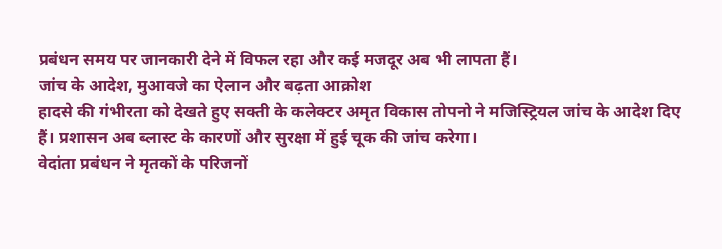प्रबंधन समय पर जानकारी देने में विफल रहा और कई मजदूर अब भी लापता हैं।
जांच के आदेश, मुआवजे का ऐलान और बढ़ता आक्रोश
हादसे की गंभीरता को देखते हुए सक्ती के कलेक्टर अमृत विकास तोपनो ने मजिस्ट्रियल जांच के आदेश दिए हैं। प्रशासन अब ब्लास्ट के कारणों और सुरक्षा में हुई चूक की जांच करेगा।
वेदांता प्रबंधन ने मृतकों के परिजनों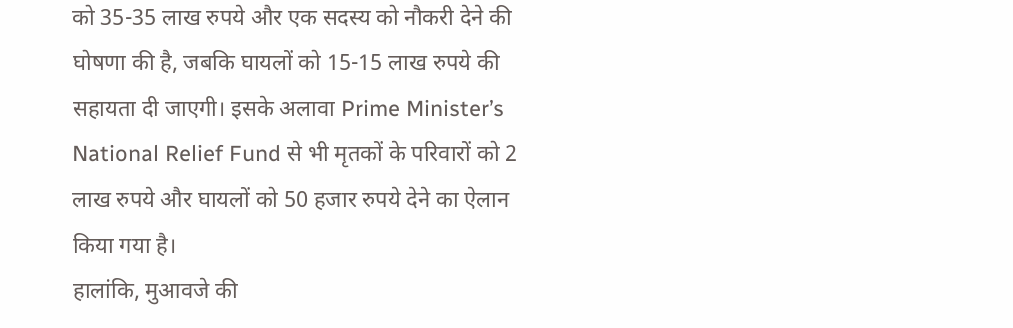को 35-35 लाख रुपये और एक सदस्य को नौकरी देने की घोषणा की है, जबकि घायलों को 15-15 लाख रुपये की सहायता दी जाएगी। इसके अलावा Prime Minister’s National Relief Fund से भी मृतकों के परिवारों को 2 लाख रुपये और घायलों को 50 हजार रुपये देने का ऐलान किया गया है।
हालांकि, मुआवजे की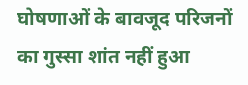घोषणाओं के बावजूद परिजनों का गुस्सा शांत नहीं हुआ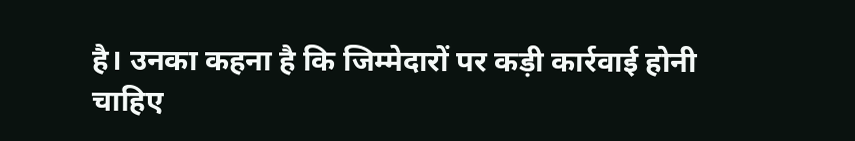है। उनका कहना है कि जिम्मेदारों पर कड़ी कार्रवाई होनी चाहिए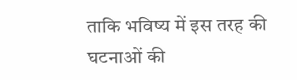ताकि भविष्य में इस तरह की घटनाओं की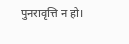पुनरावृत्ति न हो।